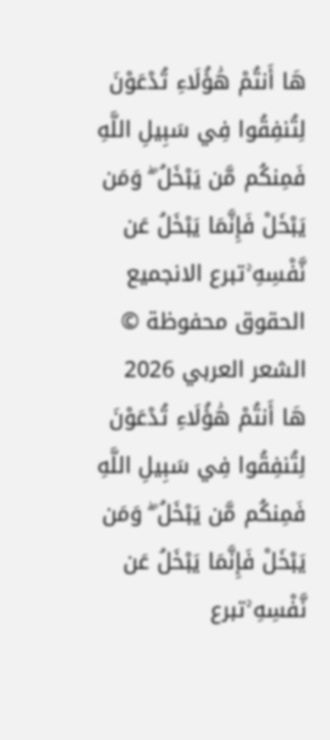هَا أَنتُمْ هَٰؤُلَاءِ تُدْعَوْنَ لِتُنفِقُوا فِي سَبِيلِ اللَّهِ فَمِنكُم مَّن يَبْخَلُ ۖ وَمَن يَبْخَلْ فَإِنَّمَا يَبْخَلُ عَن نَّفْسِهِ ۚتبرع الانجميع الحقوق محفوظة © الشعر العربي 2026
هَا أَنتُمْ هَٰؤُلَاءِ تُدْعَوْنَ لِتُنفِقُوا فِي سَبِيلِ اللَّهِ فَمِنكُم مَّن يَبْخَلُ ۖ وَمَن يَبْخَلْ فَإِنَّمَا يَبْخَلُ عَن نَّفْسِهِ ۚتبرع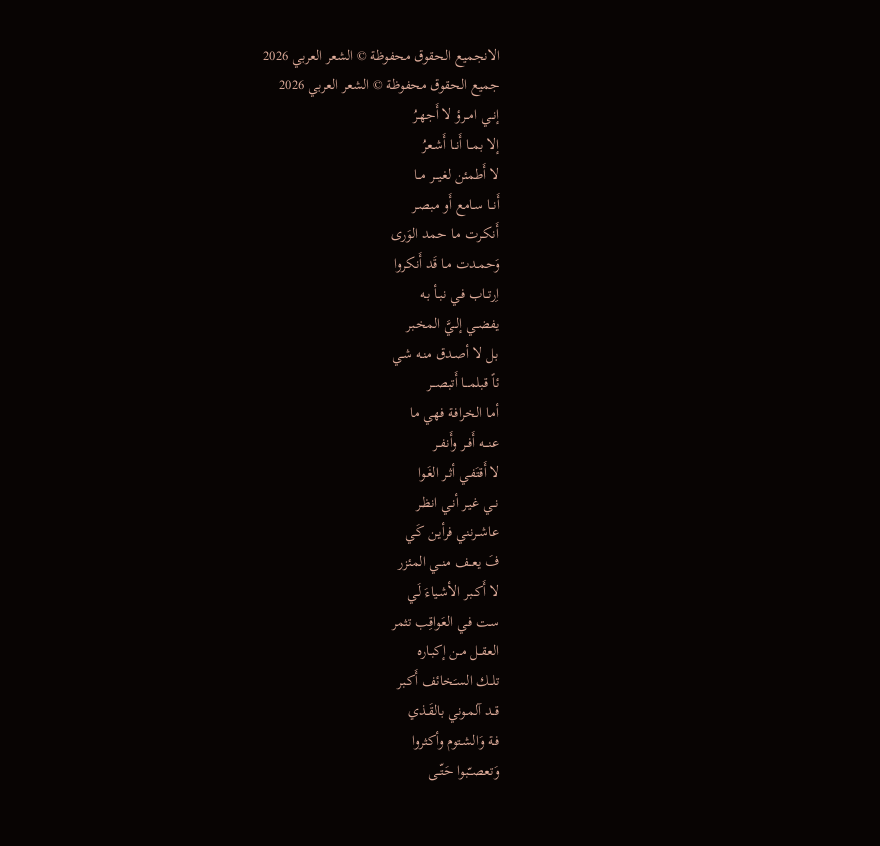الانجميع الحقوق محفوظة © الشعر العربي 2026
جميع الحقوق محفوظة © الشعر العربي 2026
إنــي امــرؤ لا أَجهـرُ
إلا بمــا أَنــا أَشـعرُ
لا أَطمئن لغيـــر مــا
أَنــا سـامع أَو مبصـر
أَنكـرت مـا حمد الوَرى
وَحمـدت مـا قَد أَنكروا
اِرتــاب فـي نبـأ بـه
يفضــي إلــيَّ المخـبر
بـل لا أصـدق منـه شـي
ئاً قبلمـــا أَتبصـــر
أمـا الخرافـة فهي ما
عنـــه أَفــر وأَنفــر
لا أَقتَفـي أثـر الغَـوا
نــي غيـر أنـي انظـر
عاشــرنني فرأيـن كَـي
فَ يعــف منــي المئزر
لا أَكــبر الأشـياءَ لَـي
سـت فـي العَواقِب تثمر
العقــل مــن إكبـاره
تلــك السـَخائف أَكـبر
قــد آلمـوني بالقَـذي
فـة وَالشـتوم وأكثروا
وَتعصــّبوا حَتّــى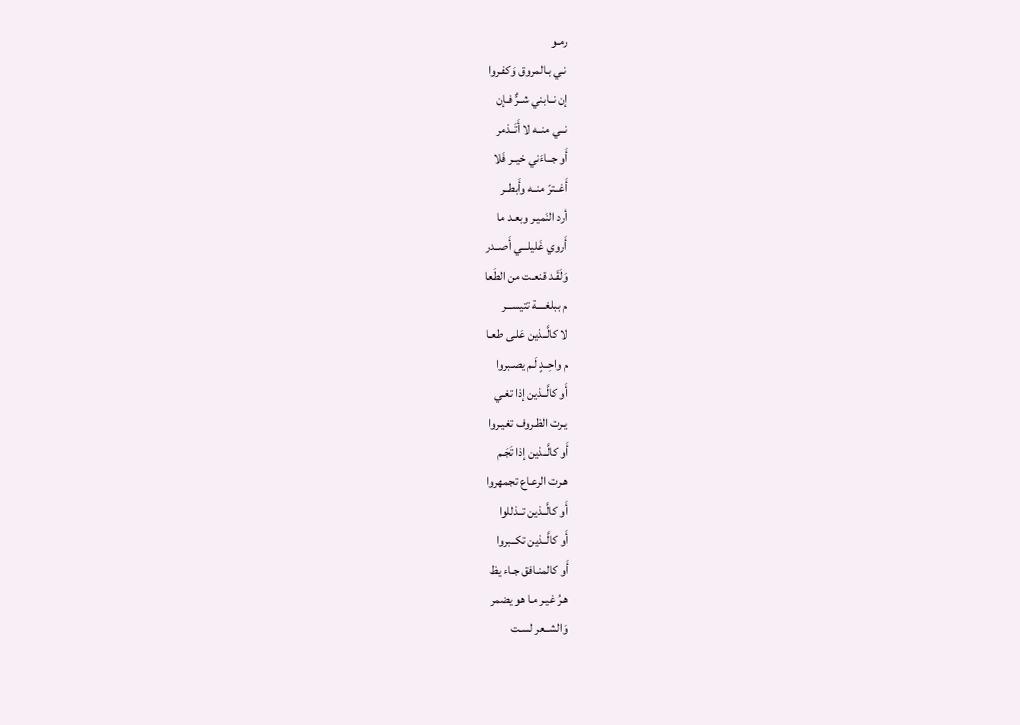رمـو
نـي بـالمروق وَكفـروا
إن نــابني شــرٌّ فـإن
نــي منــه لا أَتَــذمر
أَو جــاءَني خيــر فَلا
أَغــترّ منــه وأَبطــر
أرد النَميـر وبعـد ما
أَروي غَليلـــي أَصــدر
وَلَقَـد قنعـت من الطَعا
م ببلغــــة تتيســـر
لا كالَّــذين عَلـى طعـا
م واحِــدٍ لَـم يصـبروا
أَو كالَّــذين إذا تغـي
يـرت الظـروف تغيـروا
أَو كالَّــذين إذا تَجَـم
هـرت الرعـاع تجمهروا
أَو كالَّــذين تــذللوا
أَو كالَّــذين تكــبروا
أَو كالمنـافق جـاء يظ
هـرُ غيـر مـا هو يضمر
وَالشــعر لسـت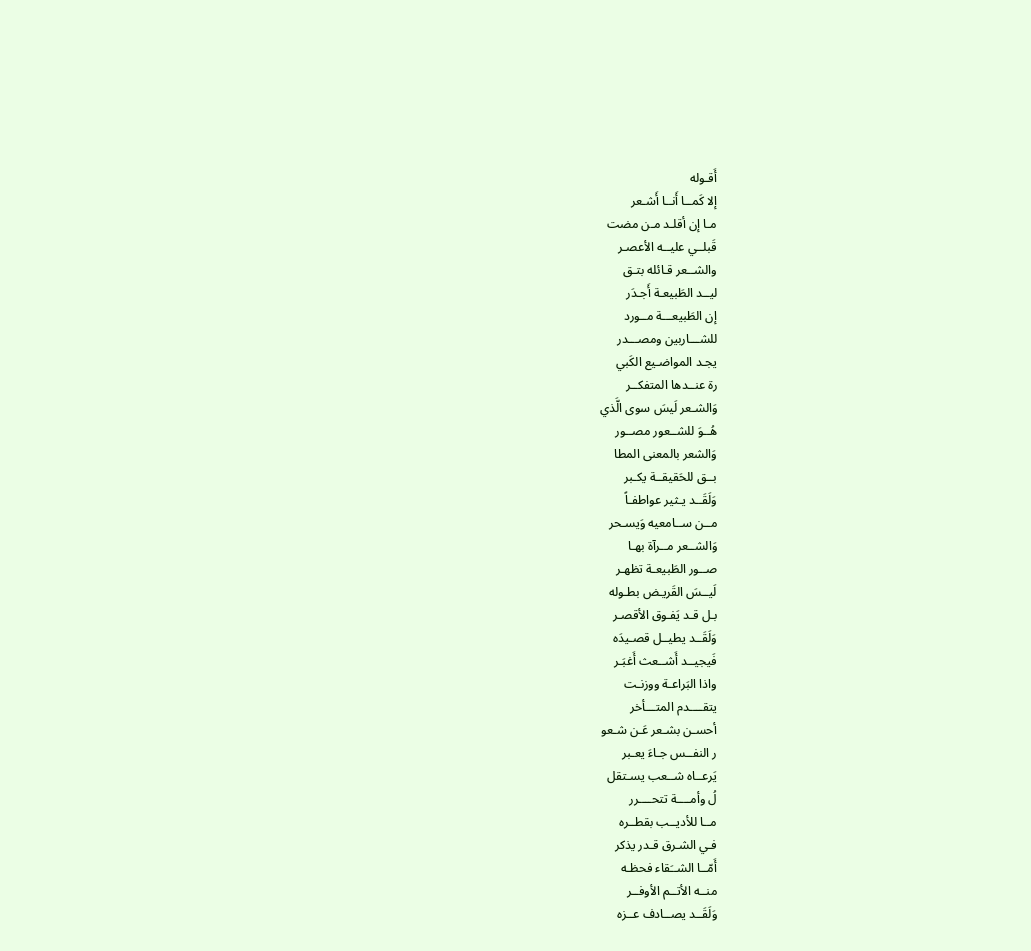أَقـوله
إلا كَمــا أَنــا أَشـعر
مـا إن أقلـد مـن مضت
قَبلــي عليــه الأعصـر
والشــعر قـائله بتـق
ليــد الطَبيعـة أَجـدَر
إن الطَبيعـــة مــورد
للشـــاربين ومصـــدر
يجـد المواضـيع الكَبي
رة عنــدها المتفكــر
وَالشـعر لَيسَ سوى الَّذي
هُــوَ للشــعور مصــور
وَالشعر بالمعنى المطا
بــق للحَقيقــة يكـبر
وَلَقَــد يـثير عواطفـاً
مــن ســامعيه وَيسـحر
وَالشــعر مــرآة بهـا
صــور الطَبيعـة تظهـر
لَيــسَ القَريـض بطـوله
بـل قـد يَفـوق الأقصـر
وَلَقَــد يطيــل قصـيدَه
فَيجيــد أَشــعث أَغبَـر
واذا البَراعـة ووزنـت
يتقــــدم المتـــأخر
أحسـن بشـعر عَـن شـعو
ر النفــس جـاءَ يعـبر
يَرعــاه شــعب يسـتقل
لُ وأمــــة تتحــــرر
مــا للأديــب بقطــره
فـي الشـرق قـدر يذكر
أَمّــا الشــَقاء فحظـه
منــه الأتــم الأوفــر
وَلَقَــد يصــادف عــزه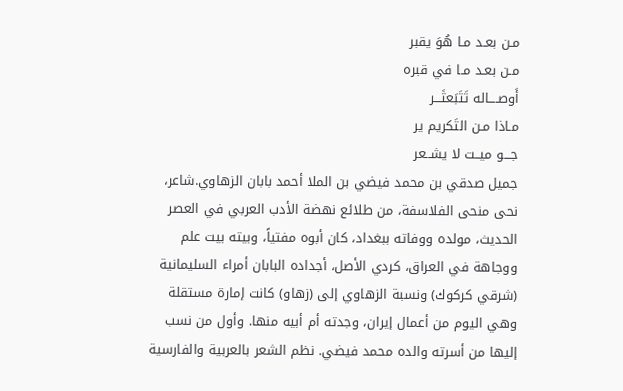مـن بعـد مـا هُوَ يقبر
مـن بعـد مـا في قبره
أَوصــــاله تَتَبَعثَـــر
مـاذا مـن التَكريم ير
جـــو ميــت لا يشــعر
جميل صدقي بن محمد فيضي بن الملا أحمد بابان الزهاوي.شاعر، نحى منحى الفلاسفة، من طلائع نهضة الأدب العربي في العصر الحديث، مولده ووفاته ببغداد، كان أبوه مفتياً، وبيته بيت علم ووجاهة في العراق، كردي الأصل، أجداده البابان أمراء السليمانية (شرقي كركوك) ونسبة الزهاوي إلى (زهاو) كانت إمارة مستقلة وهي اليوم من أعمال إيران، وجدته أم أبيه منها. وأول من نسب إليها من أسرته والده محمد فيضي. نظم الشعر بالعربية والفارسية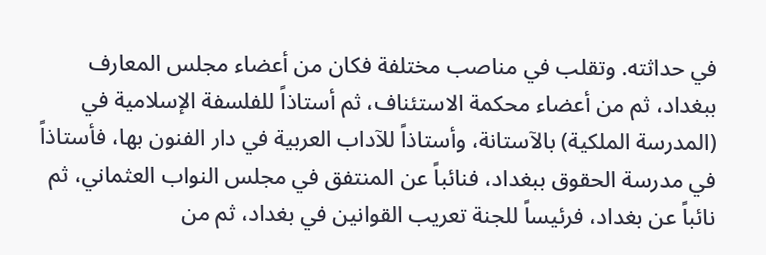في حداثته. وتقلب في مناصب مختلفة فكان من أعضاء مجلس المعارف ببغداد، ثم من أعضاء محكمة الاستئناف، ثم أستاذاً للفلسفة الإسلامية في (المدرسة الملكية) بالآستانة، وأستاذاً للآداب العربية في دار الفنون بها، فأستاذاً في مدرسة الحقوق ببغداد، فنائباً عن المنتفق في مجلس النواب العثماني، ثم نائباً عن بغداد، فرئيساً للجنة تعريب القوانين في بغداد، ثم من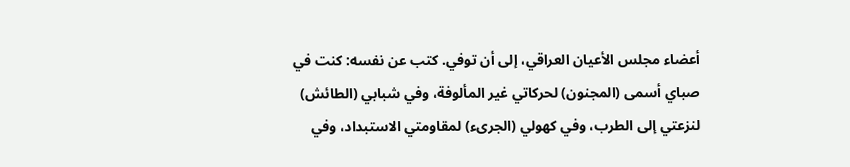أعضاء مجلس الأعيان العراقي، إلى أن توفي. كتب عن نفسه: كنت في صباي أسمى (المجنون) لحركاتي غير المألوفة، وفي شبابي (الطائش) لنزعتي إلى الطرب، وفي كهولي (الجرىء) لمقاومتي الاستبداد، وفي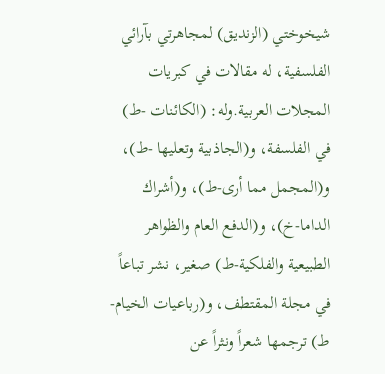شيخوختي (الزنديق) لمجاهرتي بآرائي الفلسفية، له مقالات في كبريات المجلات العربية.وله: (الكائنات -ط) في الفلسفة، و(الجاذبية وتعليها -ط)، و(المجمل مما أرى-ط)، و(أشراك الداما-خ)، و(الدفع العام والظواهر الطبيعية والفلكية-ط) صغير، نشر تباعاً في مجلة المقتطف، و(رباعيات الخيام-ط) ترجمها شعراً ونثراً عن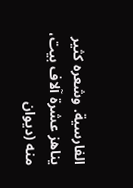الفارسية. وشعره كثير يناهز عشرة آلاف بيت، منه (ديوان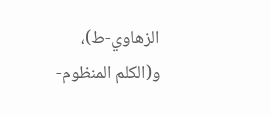الزهاوي-ط)، و(الكلم المنظوم-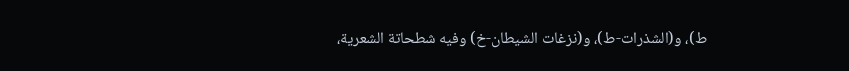ط)، و(الشذرات-ط)، و(نزغات الشيطان-خ) وفيه شطحاتة الشعرية،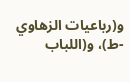و(رباعيات الزهاوي -ط)، و(اللباب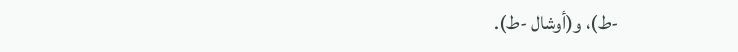-ط)، و(أوشال -ط).